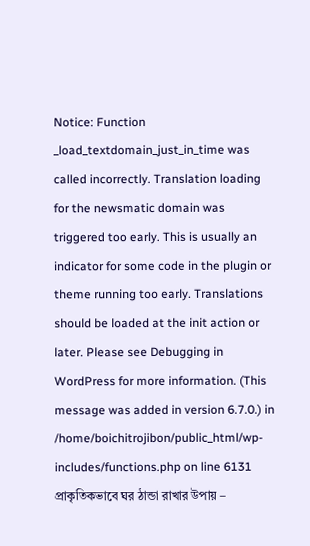Notice: Function _load_textdomain_just_in_time was called incorrectly. Translation loading for the newsmatic domain was triggered too early. This is usually an indicator for some code in the plugin or theme running too early. Translations should be loaded at the init action or later. Please see Debugging in WordPress for more information. (This message was added in version 6.7.0.) in /home/boichitrojibon/public_html/wp-includes/functions.php on line 6131
প্রাকৃতিকভাবে ঘর ঠান্ডা রাখার উপায় –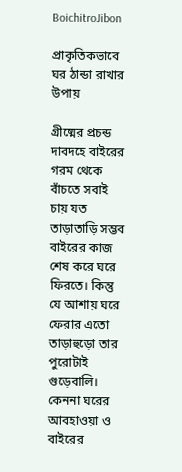BoichitroJibon

প্রাকৃতিকভাবে ঘর ঠান্ডা রাখার উপায়

গ্রীষ্মের প্রচন্ড দাবদহে বাইরের গরম থেকে বাঁচতে সবাই চায় যত তাড়াতাড়ি সম্ভব বাইরের কাজ শেষ করে ঘরে ফিরতে। কিন্তু যে আশায় ঘরে ফেরার এতো তাড়াহুড়ো তার পুরোটাই গুড়েবালি। কেননা ঘরের আবহাওয়া ও বাইরের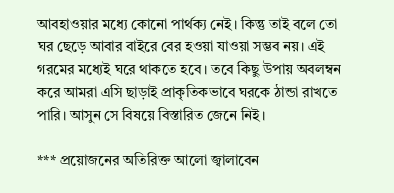আবহাওয়ার মধ্যে কোনো পার্থক্য নেই। কিন্তু তাই বলে তো ঘর ছেড়ে আবার বাইরে বের হওয়া যাওয়া সম্ভব নয়। এই গরমের মধ্যেই ঘরে থাকতে হবে। তবে কিছু উপায় অবলম্বন করে আমরা এসি ছাড়াই প্রাকৃতিকভাবে ঘরকে ঠান্ডা রাখতে পারি। আসুন সে বিষয়ে বিস্তারিত জেনে নিই।

*** প্রয়োজনের অতিরিক্ত আলো জ্বালাবেন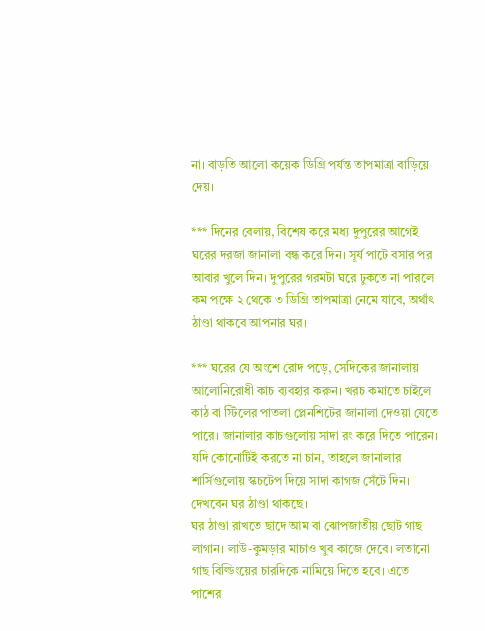না। বাড়তি আলো কয়েক ডিগ্রি পর্যন্ত তাপমাত্রা বাড়িয়ে দেয়।

*** দিনের বেলায়, বিশেষ করে মধ্য দুপুরের আগেই ঘরের দরজা জানালা বন্ধ করে দিন। সূর্য পাটে বসার পর আবার খুলে দিন। দুপুরের গরমটা ঘরে ঢুকতে না পারলে কম পক্ষে ২ থেকে ৩ ডিগ্রি তাপমাত্রা নেমে যাবে, অর্থাৎ ঠাণ্ডা থাকবে আপনার ঘর।

*** ঘরের যে অংশে রোদ পড়ে, সেদিকের জানালায় আলোনিরোধী কাচ ব্যবহার করুন। খরচ কমাতে চাইলে কাঠ বা স্টিলের পাতলা প্লেনশিটের জানালা দেওয়া যেতে পারে। জানালার কাচগুলোয় সাদা রং করে দিতে পারেন। যদি কোনোটিই করতে না চান, তাহলে জানালার শার্সিগুলোয় স্কচটেপ দিয়ে সাদা কাগজ সেঁটে দিন। দেখবেন ঘর ঠাণ্ডা থাকছে।
ঘর ঠাণ্ডা রাখতে ছাদে আম বা ঝোপজাতীয় ছোট গাছ লাগান। লাউ-কুমড়ার মাচাও খুব কাজে দেবে। লতানো গাছ বিল্ডিংয়ের চারদিকে নামিয়ে দিতে হবে। এতে পাশের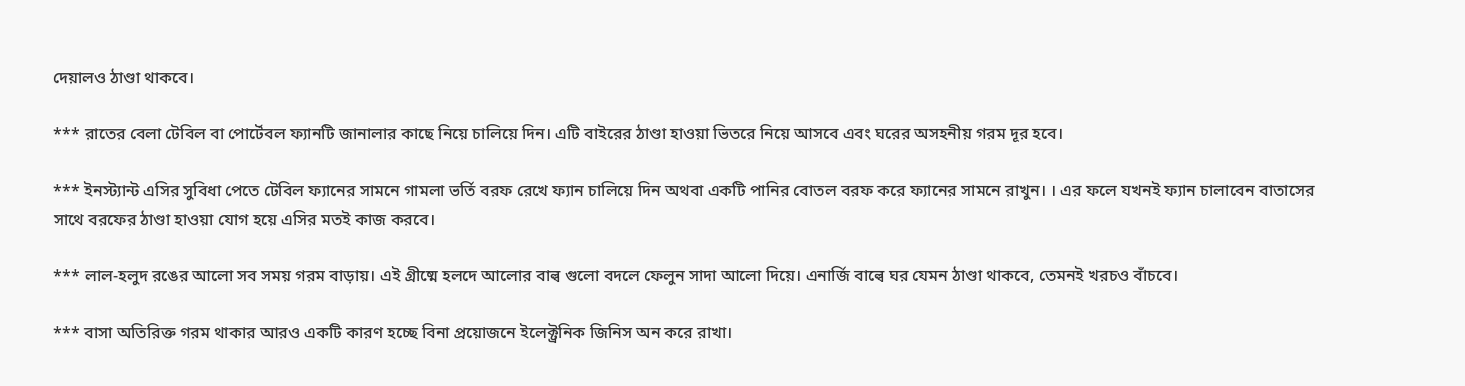দেয়ালও ঠাণ্ডা থাকবে।

*** রাতের বেলা টেবিল বা পোর্টেবল ফ্যানটি জানালার কাছে নিয়ে চালিয়ে দিন। এটি বাইরের ঠাণ্ডা হাওয়া ভিতরে নিয়ে আসবে এবং ঘরের অসহনীয় গরম দূর হবে।

*** ইনস্ট্যান্ট এসির সুবিধা পেতে টেবিল ফ্যানের সামনে গামলা ভর্তি বরফ রেখে ফ্যান চালিয়ে দিন অথবা একটি পানির বোতল বরফ করে ফ্যানের সামনে রাখুন। । এর ফলে যখনই ফ্যান চালাবেন বাতাসের সাথে বরফের ঠাণ্ডা হাওয়া যোগ হয়ে এসির মতই কাজ করবে।

*** লাল-হলুদ রঙের আলো সব সময় গরম বাড়ায়। এই গ্রীষ্মে হলদে আলোর বাল্ব গুলো বদলে ফেলুন সাদা আলো দিয়ে। এনার্জি বাল্বে ঘর যেমন ঠাণ্ডা থাকবে, তেমনই খরচও বাঁচবে।

*** বাসা অতিরিক্ত গরম থাকার আরও একটি কারণ হচ্ছে বিনা প্রয়োজনে ইলেক্ট্রনিক জিনিস অন করে রাখা।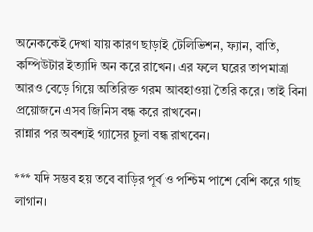অনেককেই দেখা যায় কারণ ছাড়াই টেলিভিশন, ফ্যান, বাতি, কম্পিউটার ইত্যাদি অন করে রাখেন। এর ফলে ঘরের তাপমাত্রা আরও বেড়ে গিয়ে অতিরিক্ত গরম আবহাওয়া তৈরি করে। তাই বিনা প্রয়োজনে এসব জিনিস বন্ধ করে রাখবেন।
রান্নার পর অবশ্যই গ্যাসের চুলা বন্ধ রাখবেন।

*** যদি সম্ভব হয় তবে বাড়ির পূর্ব ও পশ্চিম পাশে বেশি করে গাছ লাগান।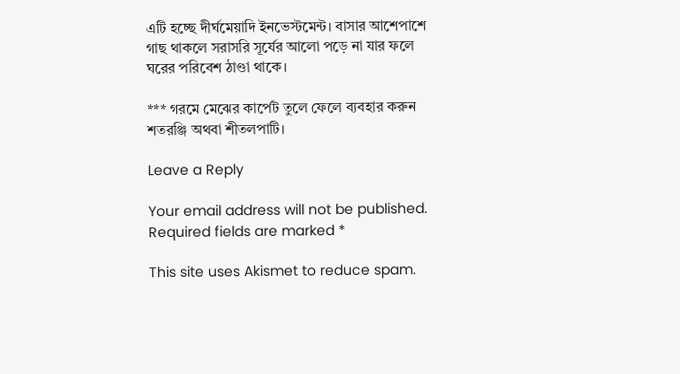এটি হচ্ছে দীর্ঘমেয়াদি ইনভেস্টমেন্ট। বাসার আশেপাশে গাছ থাকলে সরাসরি সূর্যের আলো পড়ে না যার ফলে ঘরের পরিবেশ ঠাণ্ডা থাকে।

*** গরমে মেঝের কার্পেট তুলে ফেলে ব্যবহার করুন শতরঞ্জি অথবা শীতলপাটি।

Leave a Reply

Your email address will not be published. Required fields are marked *

This site uses Akismet to reduce spam.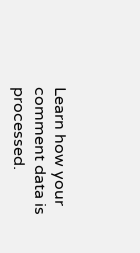Learn how your comment data is processed.